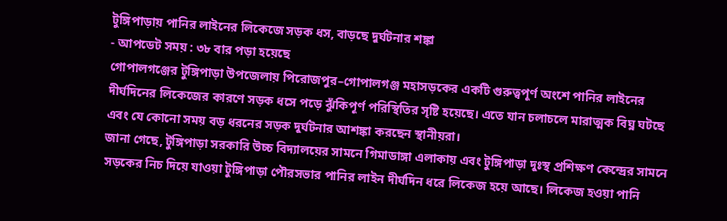টুঙ্গিপাড়ায় পানির লাইনের লিকেজে সড়ক ধস, বাড়ছে দুর্ঘটনার শঙ্কা
- আপডেট সময় : ৩৮ বার পড়া হয়েছে
গোপালগঞ্জের টুঙ্গিপাড়া উপজেলায় পিরোজপুর–গোপালগঞ্জ মহাসড়কের একটি গুরুত্বপূর্ণ অংশে পানির লাইনের দীর্ঘদিনের লিকেজের কারণে সড়ক ধসে পড়ে ঝুঁকিপূর্ণ পরিস্থিতির সৃষ্টি হয়েছে। এতে যান চলাচলে মারাত্মক বিঘ্ন ঘটছে এবং যে কোনো সময় বড় ধরনের সড়ক দুর্ঘটনার আশঙ্কা করছেন স্থানীয়রা।
জানা গেছে, টুঙ্গিপাড়া সরকারি উচ্চ বিদ্যালয়ের সামনে গিমাডাঙ্গা এলাকায় এবং টুঙ্গিপাড়া দুঃস্থ প্রশিক্ষণ কেন্দ্রের সামনে সড়কের নিচ দিয়ে যাওয়া টুঙ্গিপাড়া পৌরসভার পানির লাইন দীর্ঘদিন ধরে লিকেজ হয়ে আছে। লিকেজ হওয়া পানি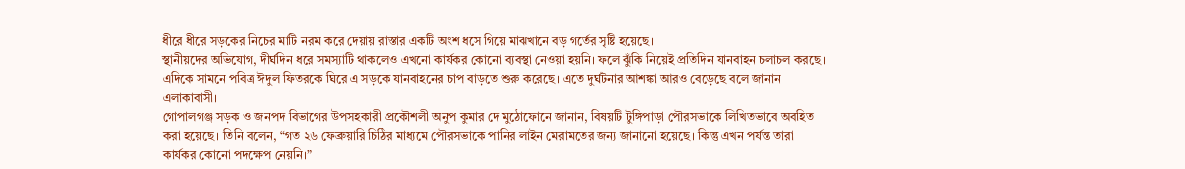ধীরে ধীরে সড়কের নিচের মাটি নরম করে দেয়ায় রাস্তার একটি অংশ ধসে গিয়ে মাঝখানে বড় গর্তের সৃষ্টি হয়েছে।
স্থানীয়দের অভিযোগ, দীর্ঘদিন ধরে সমস্যাটি থাকলেও এখনো কার্যকর কোনো ব্যবস্থা নেওয়া হয়নি। ফলে ঝুঁকি নিয়েই প্রতিদিন যানবাহন চলাচল করছে।
এদিকে সামনে পবিত্র ঈদুল ফিতরকে ঘিরে এ সড়কে যানবাহনের চাপ বাড়তে শুরু করেছে। এতে দুর্ঘটনার আশঙ্কা আরও বেড়েছে বলে জানান এলাকাবাসী।
গোপালগঞ্জ সড়ক ও জনপদ বিভাগের উপসহকারী প্রকৌশলী অনুপ কুমার দে মুঠোফোনে জানান, বিষয়টি টুঙ্গিপাড়া পৌরসভাকে লিখিতভাবে অবহিত করা হয়েছে। তিনি বলেন, “গত ২৬ ফেব্রুয়ারি চিঠির মাধ্যমে পৌরসভাকে পানির লাইন মেরামতের জন্য জানানো হয়েছে। কিন্তু এখন পর্যন্ত তারা কার্যকর কোনো পদক্ষেপ নেয়নি।”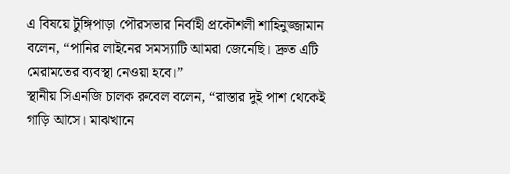এ বিষয়ে টুঙ্গিপাড়া পৌরসভার নির্বাহী প্রকৌশলী শাহিনুজ্জামান বলেন, “পানির লাইনের সমস্যাটি আমরা জেনেছি। দ্রুত এটি মেরামতের ব্যবস্থা নেওয়া হবে।”
স্থানীয় সিএনজি চালক রুবেল বলেন, “রাস্তার দুই পাশ থেকেই গাড়ি আসে। মাঝখানে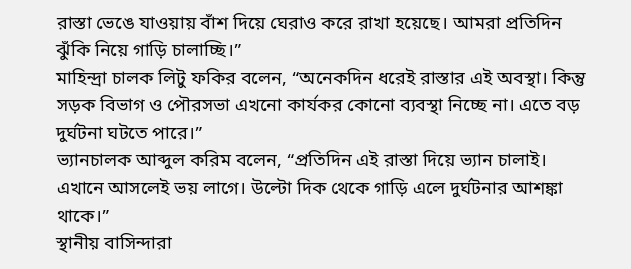রাস্তা ভেঙে যাওয়ায় বাঁশ দিয়ে ঘেরাও করে রাখা হয়েছে। আমরা প্রতিদিন ঝুঁকি নিয়ে গাড়ি চালাচ্ছি।”
মাহিন্দ্রা চালক লিটু ফকির বলেন, “অনেকদিন ধরেই রাস্তার এই অবস্থা। কিন্তু সড়ক বিভাগ ও পৌরসভা এখনো কার্যকর কোনো ব্যবস্থা নিচ্ছে না। এতে বড় দুর্ঘটনা ঘটতে পারে।”
ভ্যানচালক আব্দুল করিম বলেন, “প্রতিদিন এই রাস্তা দিয়ে ভ্যান চালাই। এখানে আসলেই ভয় লাগে। উল্টো দিক থেকে গাড়ি এলে দুর্ঘটনার আশঙ্কা থাকে।”
স্থানীয় বাসিন্দারা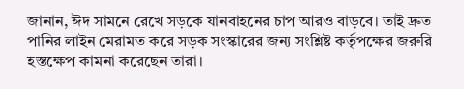জানান, ঈদ সামনে রেখে সড়কে যানবাহনের চাপ আরও বাড়বে। তাই দ্রুত পানির লাইন মেরামত করে সড়ক সংস্কারের জন্য সংশ্লিষ্ট কর্তৃপক্ষের জরুরি হস্তক্ষেপ কামনা করেছেন তারা।